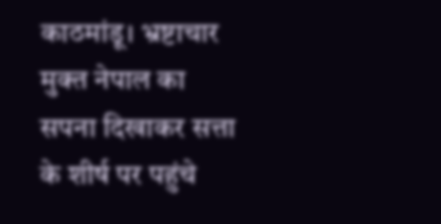काठमांडू। भ्रष्टाचार मुक्त नेपाल का सपना दिखाकर सत्ता के शीर्ष पर पहुंचे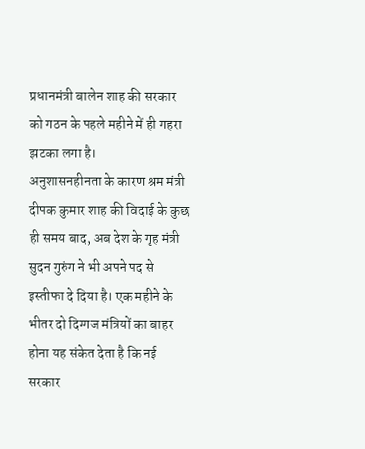प्रधानमंत्री बालेन शाह की सरकार को गठन के पहले महीने में ही गहरा झटका लगा है।
अनुशासनहीनता के कारण श्रम मंत्री दीपक कुमार शाह की विदाई के कुछ ही समय बाद, अब देश के गृह मंत्री सुदन गुरुंग ने भी अपने पद से इस्तीफा दे दिया है। एक महीने के भीतर दो दिग्गज मंत्रियों का बाहर होना यह संकेत देता है कि नई सरकार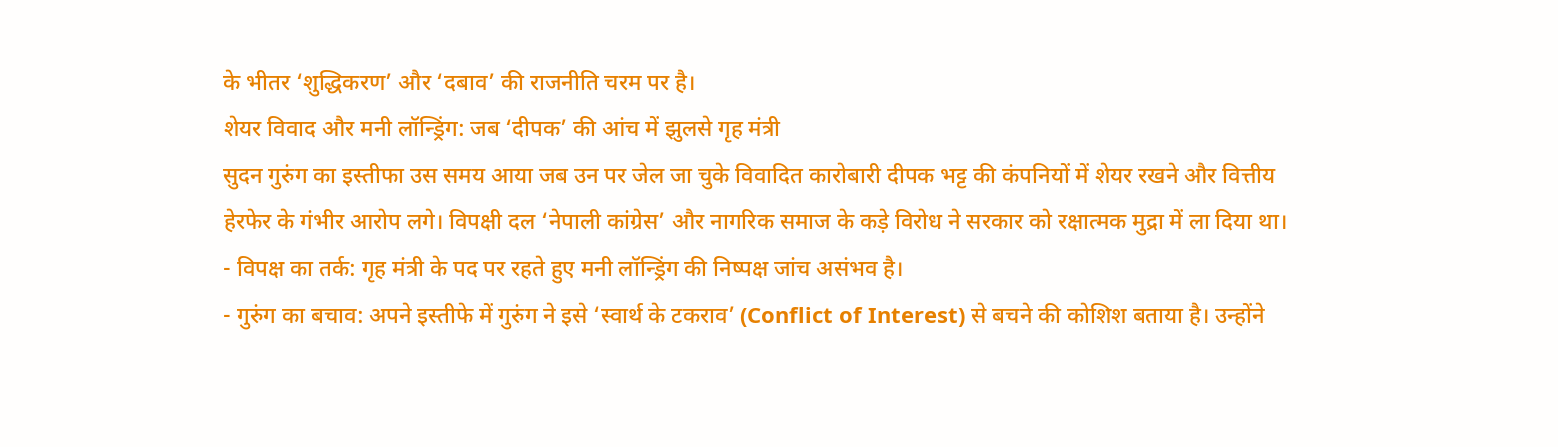के भीतर ‘शुद्धिकरण’ और ‘दबाव’ की राजनीति चरम पर है।
शेयर विवाद और मनी लॉन्ड्रिंग: जब ‘दीपक’ की आंच में झुलसे गृह मंत्री
सुदन गुरुंग का इस्तीफा उस समय आया जब उन पर जेल जा चुके विवादित कारोबारी दीपक भट्ट की कंपनियों में शेयर रखने और वित्तीय हेरफेर के गंभीर आरोप लगे। विपक्षी दल ‘नेपाली कांग्रेस’ और नागरिक समाज के कड़े विरोध ने सरकार को रक्षात्मक मुद्रा में ला दिया था।
- विपक्ष का तर्क: गृह मंत्री के पद पर रहते हुए मनी लॉन्ड्रिंग की निष्पक्ष जांच असंभव है।
- गुरुंग का बचाव: अपने इस्तीफे में गुरुंग ने इसे ‘स्वार्थ के टकराव’ (Conflict of Interest) से बचने की कोशिश बताया है। उन्होंने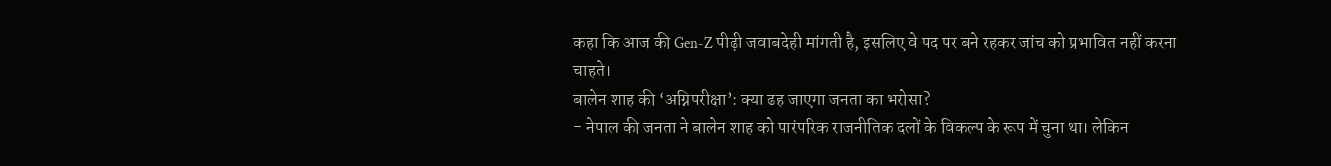कहा कि आज की Gen-Z पीढ़ी जवाबदेही मांगती है, इसलिए वे पद पर बने रहकर जांच को प्रभावित नहीं करना चाहते।
बालेन शाह की ‘अग्निपरीक्षा’: क्या ढह जाएगा जनता का भरोसा?
- नेपाल की जनता ने बालेन शाह को पारंपरिक राजनीतिक दलों के विकल्प के रूप में चुना था। लेकिन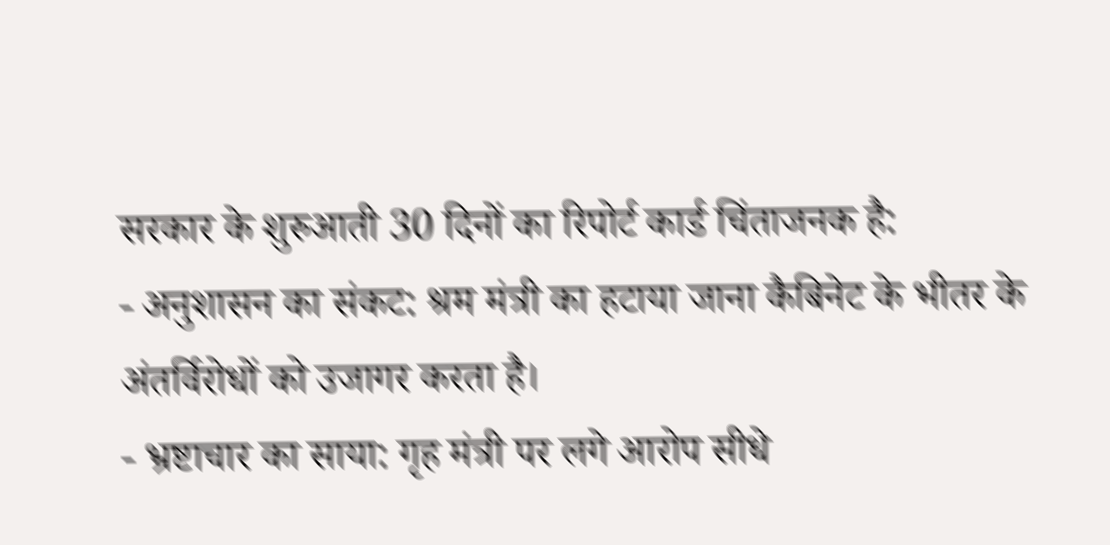सरकार के शुरुआती 30 दिनों का रिपोर्ट कार्ड चिंताजनक है:
- अनुशासन का संकट: श्रम मंत्री का हटाया जाना कैबिनेट के भीतर के अंतर्विरोधों को उजागर करता है।
- भ्रष्टाचार का साया: गृह मंत्री पर लगे आरोप सीधे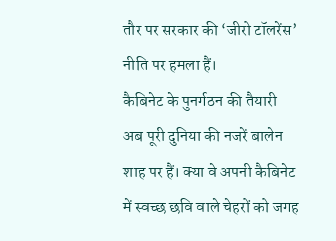तौर पर सरकार की ‘जीरो टॉलरेंस’ नीति पर हमला हैं।
कैबिनेट के पुनर्गठन की तैयारी
अब पूरी दुनिया की नजरें बालेन शाह पर हैं। क्या वे अपनी कैबिनेट में स्वच्छ छवि वाले चेहरों को जगह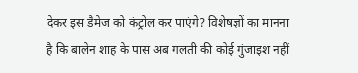देकर इस डैमेज को कंट्रोल कर पाएंगे? विशेषज्ञों का मानना है कि बालेन शाह के पास अब गलती की कोई गुंजाइश नहीं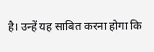है। उन्हें यह साबित करना होगा कि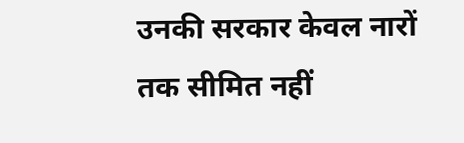उनकी सरकार केवल नारों तक सीमित नहीं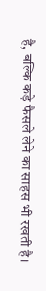है, बल्कि कड़े फैसले लेने का साहस भी रखती है।